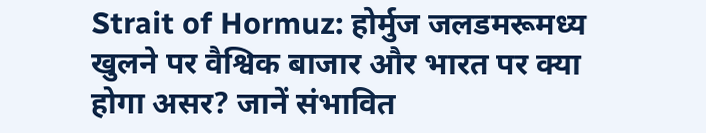Strait of Hormuz: होर्मुज जलडमरूमध्य खुलने पर वैश्विक बाजार और भारत पर क्या होगा असर? जानें संभावित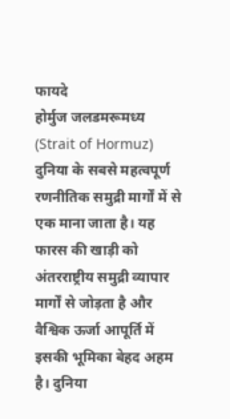फायदे
होर्मुज जलडमरूमध्य (Strait of Hormuz) दुनिया के सबसे महत्वपूर्ण रणनीतिक समुद्री मार्गों में से एक माना जाता है। यह फारस की खाड़ी को अंतरराष्ट्रीय समुद्री व्यापार मार्गों से जोड़ता है और वैश्विक ऊर्जा आपूर्ति में इसकी भूमिका बेहद अहम है। दुनिया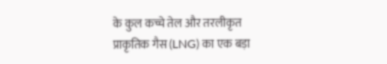के कुल कच्चे तेल और तरलीकृत प्राकृतिक गैस (LNG) का एक बड़ा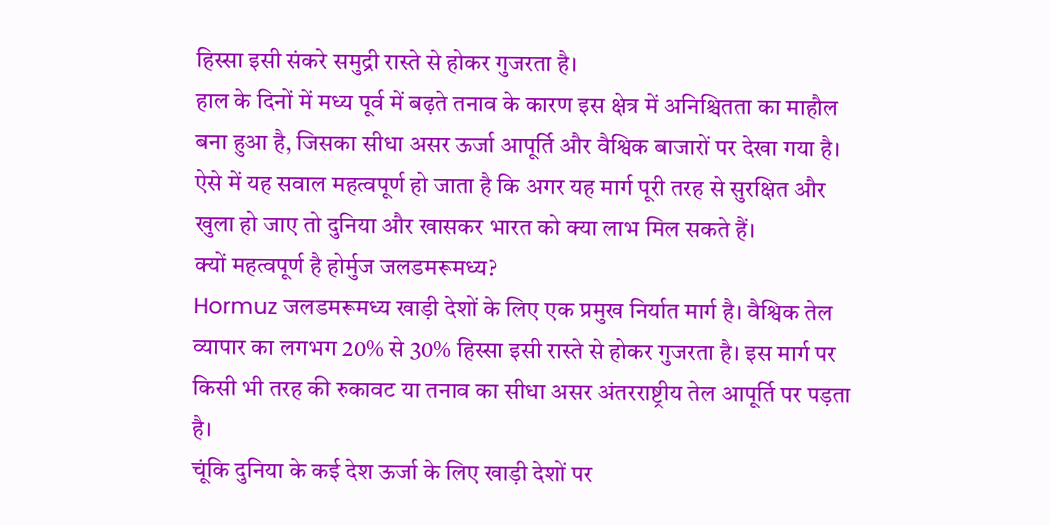हिस्सा इसी संकरे समुद्री रास्ते से होकर गुजरता है।
हाल के दिनों में मध्य पूर्व में बढ़ते तनाव के कारण इस क्षेत्र में अनिश्चितता का माहौल बना हुआ है, जिसका सीधा असर ऊर्जा आपूर्ति और वैश्विक बाजारों पर देखा गया है। ऐसे में यह सवाल महत्वपूर्ण हो जाता है कि अगर यह मार्ग पूरी तरह से सुरक्षित और खुला हो जाए तो दुनिया और खासकर भारत को क्या लाभ मिल सकते हैं।
क्यों महत्वपूर्ण है होर्मुज जलडमरूमध्य?
Hormuz जलडमरूमध्य खाड़ी देशों के लिए एक प्रमुख निर्यात मार्ग है। वैश्विक तेल व्यापार का लगभग 20% से 30% हिस्सा इसी रास्ते से होकर गुजरता है। इस मार्ग पर किसी भी तरह की रुकावट या तनाव का सीधा असर अंतरराष्ट्रीय तेल आपूर्ति पर पड़ता है।
चूंकि दुनिया के कई देश ऊर्जा के लिए खाड़ी देशों पर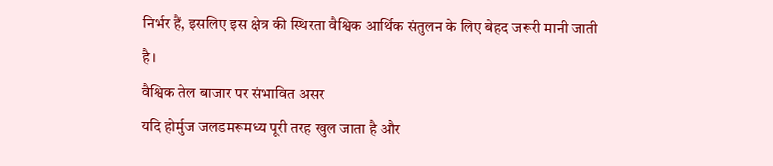निर्भर हैं, इसलिए इस क्षेत्र की स्थिरता वैश्विक आर्थिक संतुलन के लिए बेहद जरूरी मानी जाती है।
वैश्विक तेल बाजार पर संभावित असर
यदि होर्मुज जलडमरूमध्य पूरी तरह खुल जाता है और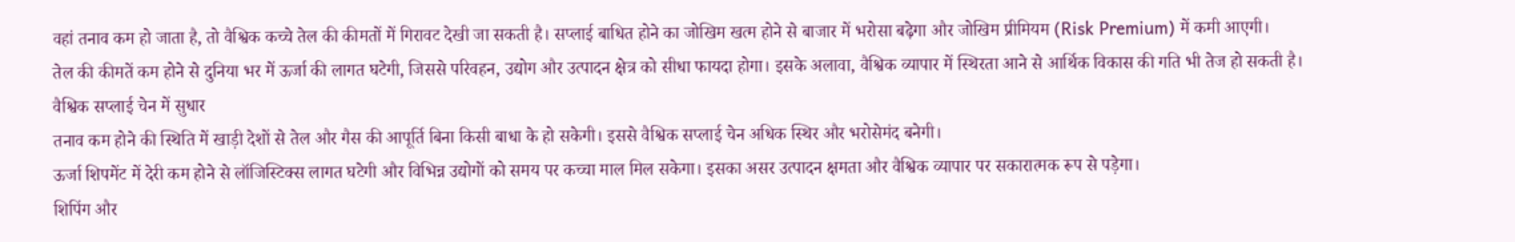वहां तनाव कम हो जाता है, तो वैश्विक कच्चे तेल की कीमतों में गिरावट देखी जा सकती है। सप्लाई बाधित होने का जोखिम खत्म होने से बाजार में भरोसा बढ़ेगा और जोखिम प्रीमियम (Risk Premium) में कमी आएगी।
तेल की कीमतें कम होने से दुनिया भर में ऊर्जा की लागत घटेगी, जिससे परिवहन, उद्योग और उत्पादन क्षेत्र को सीधा फायदा होगा। इसके अलावा, वैश्विक व्यापार में स्थिरता आने से आर्थिक विकास की गति भी तेज हो सकती है।
वैश्विक सप्लाई चेन में सुधार
तनाव कम होने की स्थिति में खाड़ी देशों से तेल और गैस की आपूर्ति बिना किसी बाधा के हो सकेगी। इससे वैश्विक सप्लाई चेन अधिक स्थिर और भरोसेमंद बनेगी।
ऊर्जा शिपमेंट में देरी कम होने से लॉजिस्टिक्स लागत घटेगी और विभिन्न उद्योगों को समय पर कच्चा माल मिल सकेगा। इसका असर उत्पादन क्षमता और वैश्विक व्यापार पर सकारात्मक रूप से पड़ेगा।
शिपिंग और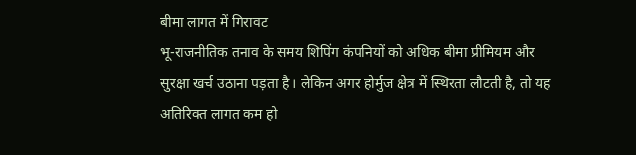बीमा लागत में गिरावट
भू-राजनीतिक तनाव के समय शिपिंग कंपनियों को अधिक बीमा प्रीमियम और सुरक्षा खर्च उठाना पड़ता है। लेकिन अगर होर्मुज क्षेत्र में स्थिरता लौटती है, तो यह अतिरिक्त लागत कम हो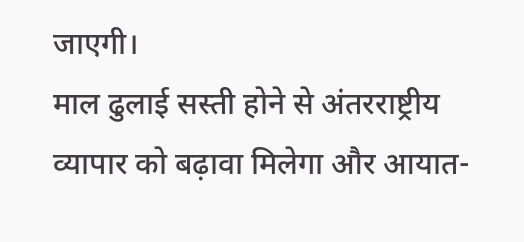जाएगी।
माल ढुलाई सस्ती होने से अंतरराष्ट्रीय व्यापार को बढ़ावा मिलेगा और आयात-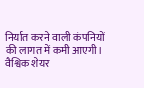निर्यात करने वाली कंपनियों की लागत में कमी आएगी।
वैश्विक शेयर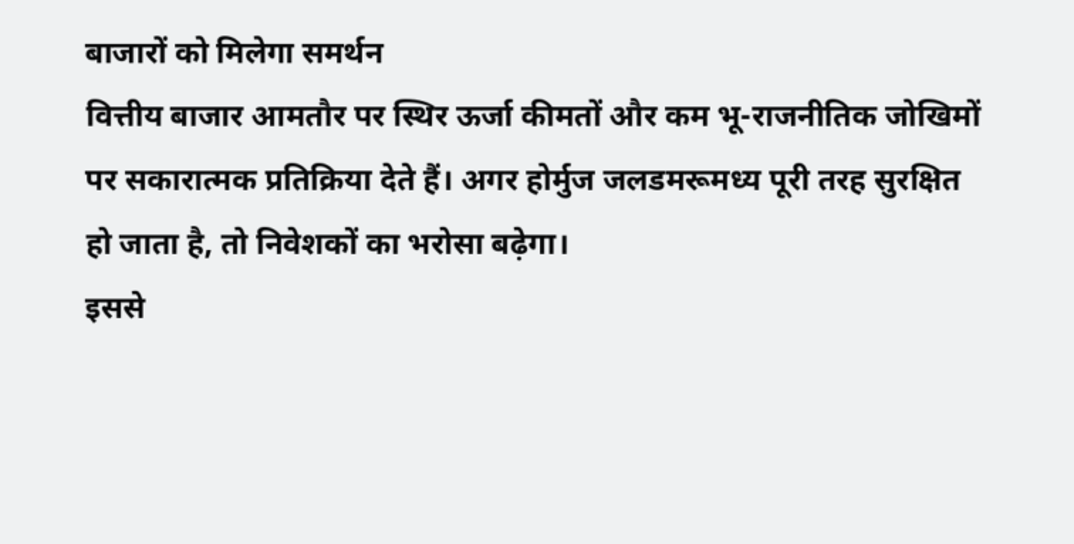बाजारों को मिलेगा समर्थन
वित्तीय बाजार आमतौर पर स्थिर ऊर्जा कीमतों और कम भू-राजनीतिक जोखिमों पर सकारात्मक प्रतिक्रिया देते हैं। अगर होर्मुज जलडमरूमध्य पूरी तरह सुरक्षित हो जाता है, तो निवेशकों का भरोसा बढ़ेगा।
इससे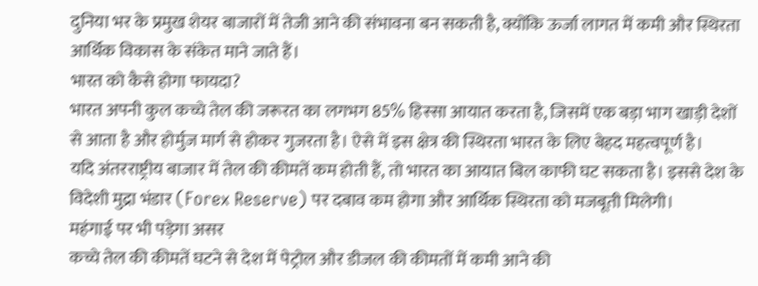दुनिया भर के प्रमुख शेयर बाजारों में तेजी आने की संभावना बन सकती है, क्योंकि ऊर्जा लागत में कमी और स्थिरता आर्थिक विकास के संकेत माने जाते हैं।
भारत को कैसे होगा फायदा?
भारत अपनी कुल कच्चे तेल की जरूरत का लगभग 85% हिस्सा आयात करता है, जिसमें एक बड़ा भाग खाड़ी देशों से आता है और होर्मुज मार्ग से होकर गुजरता है। ऐसे में इस क्षेत्र की स्थिरता भारत के लिए बेहद महत्वपूर्ण है।
यदि अंतरराष्ट्रीय बाजार में तेल की कीमतें कम होती हैं, तो भारत का आयात बिल काफी घट सकता है। इससे देश के विदेशी मुद्रा भंडार (Forex Reserve) पर दबाव कम होगा और आर्थिक स्थिरता को मजबूती मिलेगी।
महंगाई पर भी पड़ेगा असर
कच्चे तेल की कीमतें घटने से देश में पेट्रोल और डीजल की कीमतों में कमी आने की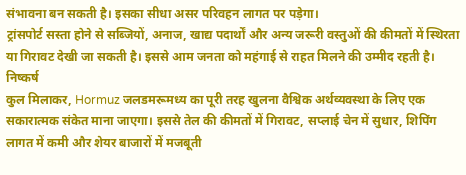संभावना बन सकती है। इसका सीधा असर परिवहन लागत पर पड़ेगा।
ट्रांसपोर्ट सस्ता होने से सब्जियों, अनाज, खाद्य पदार्थों और अन्य जरूरी वस्तुओं की कीमतों में स्थिरता या गिरावट देखी जा सकती है। इससे आम जनता को महंगाई से राहत मिलने की उम्मीद रहती है।
निष्कर्ष
कुल मिलाकर, Hormuz जलडमरूमध्य का पूरी तरह खुलना वैश्विक अर्थव्यवस्था के लिए एक सकारात्मक संकेत माना जाएगा। इससे तेल की कीमतों में गिरावट, सप्लाई चेन में सुधार, शिपिंग लागत में कमी और शेयर बाजारों में मजबूती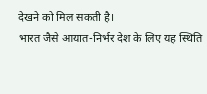देखने को मिल सकती है।
भारत जैसे आयात-निर्भर देश के लिए यह स्थिति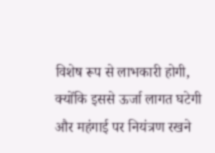विशेष रूप से लाभकारी होगी, क्योंकि इससे ऊर्जा लागत घटेगी और महंगाई पर नियंत्रण रखने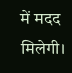में मदद मिलेगी।